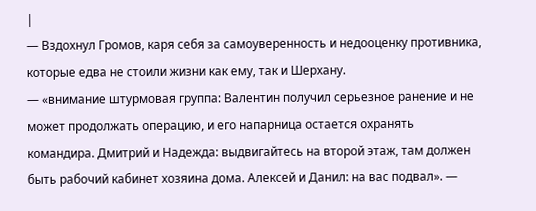|
— Вздохнул Громов, каря себя за самоуверенность и недооценку противника, которые едва не стоили жизни как ему, так и Шерхану.
— «внимание штурмовая группа: Валентин получил серьезное ранение и не может продолжать операцию, и его напарница остается охранять командира. Дмитрий и Надежда: выдвигайтесь на второй этаж, там должен быть рабочий кабинет хозяина дома. Алексей и Данил: на вас подвал». —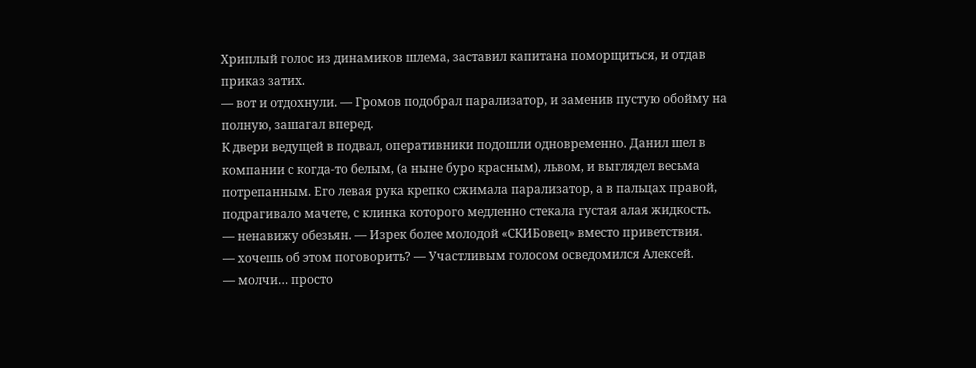Хриплый голос из динамиков шлема, заставил капитана поморщиться, и отдав приказ затих.
— вот и отдохнули. — Громов подобрал парализатор, и заменив пустую обойму на полную, зашагал вперед.
К двери ведущей в подвал, оперативники подошли одновременно. Данил шел в компании с когда-то белым, (а ныне буро красным), львом, и выглядел весьма потрепанным. Его левая рука крепко сжимала парализатор, а в пальцах правой, подрагивало мачете, с клинка которого медленно стекала густая алая жидкость.
— ненавижу обезьян. — Изрек более молодой «СКИБовец» вместо приветствия.
— хочешь об этом поговорить? — Участливым голосом осведомился Алексей.
— молчи… просто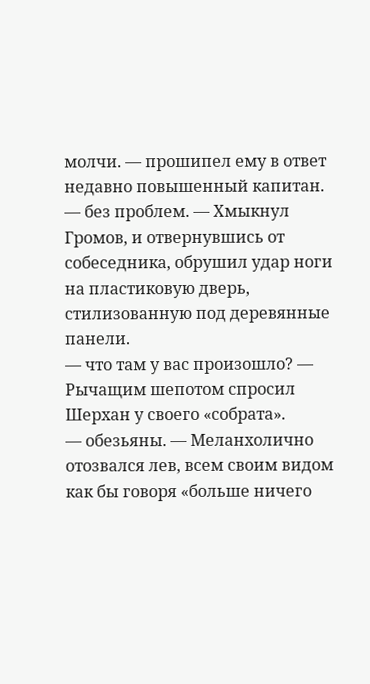молчи. — прошипел ему в ответ недавно повышенный капитан.
— без проблем. — Хмыкнул Громов, и отвернувшись от собеседника, обрушил удар ноги на пластиковую дверь, стилизованную под деревянные панели.
— что там у вас произошло? — Рычащим шепотом спросил Шерхан у своего «собрата».
— обезьяны. — Меланхолично отозвался лев, всем своим видом как бы говоря «больше ничего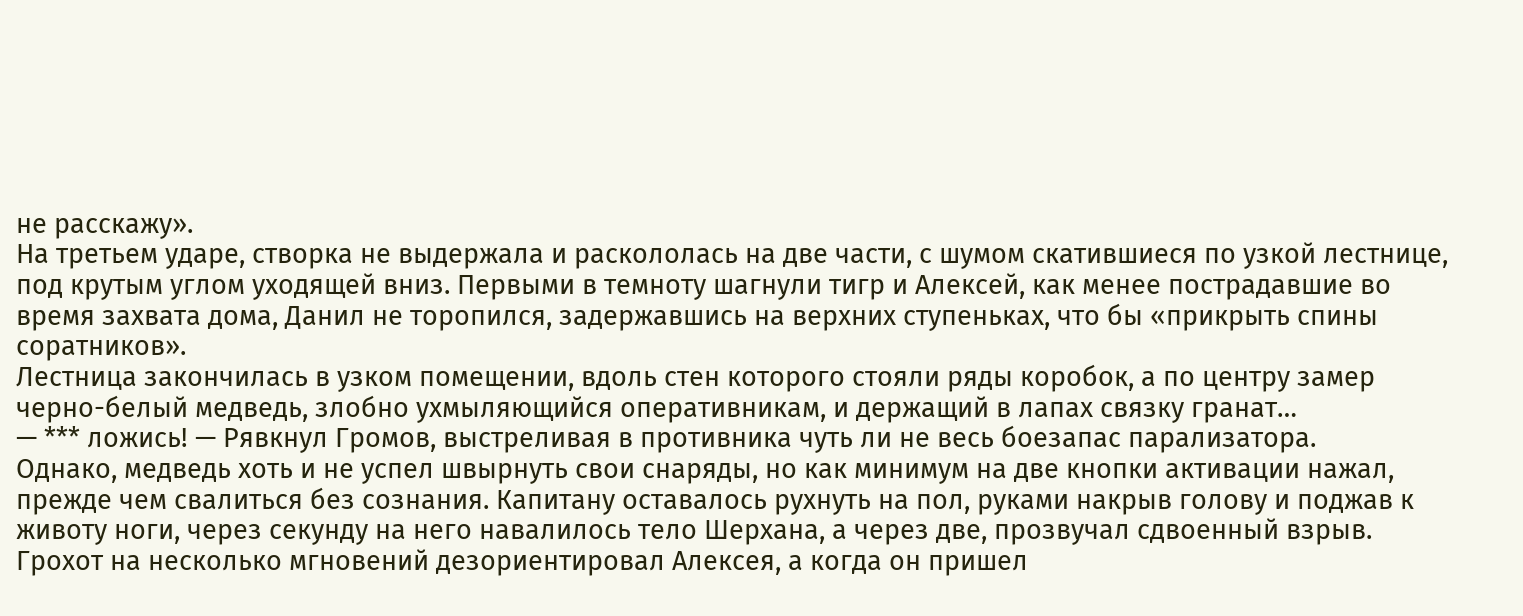не расскажу».
На третьем ударе, створка не выдержала и раскололась на две части, с шумом скатившиеся по узкой лестнице, под крутым углом уходящей вниз. Первыми в темноту шагнули тигр и Алексей, как менее пострадавшие во время захвата дома, Данил не торопился, задержавшись на верхних ступеньках, что бы «прикрыть спины соратников».
Лестница закончилась в узком помещении, вдоль стен которого стояли ряды коробок, а по центру замер черно-белый медведь, злобно ухмыляющийся оперативникам, и держащий в лапах связку гранат…
— *** ложись! — Рявкнул Громов, выстреливая в противника чуть ли не весь боезапас парализатора.
Однако, медведь хоть и не успел швырнуть свои снаряды, но как минимум на две кнопки активации нажал, прежде чем свалиться без сознания. Капитану оставалось рухнуть на пол, руками накрыв голову и поджав к животу ноги, через секунду на него навалилось тело Шерхана, а через две, прозвучал сдвоенный взрыв.
Грохот на несколько мгновений дезориентировал Алексея, а когда он пришел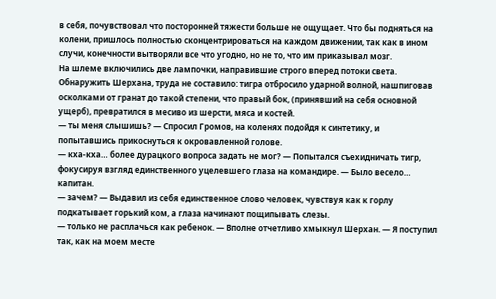в себя, почувствовал что посторонней тяжести больше не ощущает. Что бы подняться на колени, пришлось полностью сконцентрироваться на каждом движении, так как в ином случи, конечности вытворяли все что угодно, но не то, что им приказывал мозг.
На шлеме включились две лампочки, направившие строго вперед потоки света. Обнаружить Шерхана, труда не составило: тигра отбросило ударной волной, нашпиговав осколками от гранат до такой степени, что правый бок, (принявший на себя основной ущерб), превратился в месиво из шерсти, мяса и костей.
— ты меня слышишь? — Спросил Громов, на коленях подойдя к синтетику, и попытавшись прикоснуться к окровавленной голове.
— кха-кха… более дурацкого вопроса задать не мог? — Попытался съехидничать тигр, фокусируя взгляд единственного уцелевшего глаза на командире. — Было весело… капитан.
— зачем? — Выдавил из себя единственное слово человек, чувствуя как к горлу подкатывает горький ком, а глаза начинают пощипывать слезы.
— только не расплачься как ребенок. — Вполне отчетливо хмыкнул Шерхан. — Я поступил так, как на моем месте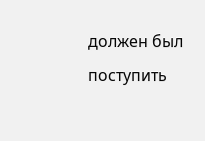должен был поступить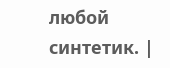любой синтетик. |